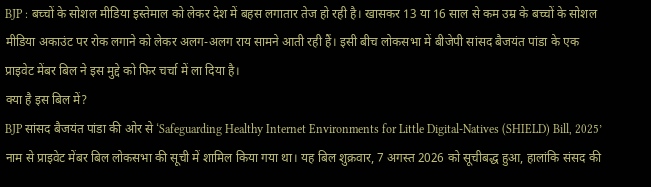BJP : बच्चों के सोशल मीडिया इस्तेमाल को लेकर देश में बहस लगातार तेज हो रही है। खासकर 13 या 16 साल से कम उम्र के बच्चों के सोशल मीडिया अकाउंट पर रोक लगाने को लेकर अलग-अलग राय सामने आती रही हैं। इसी बीच लोकसभा में बीजेपी सांसद बैजयंत पांडा के एक प्राइवेट मेंबर बिल ने इस मुद्दे को फिर चर्चा में ला दिया है।
क्या है इस बिल में?
BJP सांसद बैजयंत पांडा की ओर से ‘Safeguarding Healthy Internet Environments for Little Digital-Natives (SHIELD) Bill, 2025’ नाम से प्राइवेट मेंबर बिल लोकसभा की सूची में शामिल किया गया था। यह बिल शुक्रवार, 7 अगस्त 2026 को सूचीबद्ध हुआ, हालांकि संसद की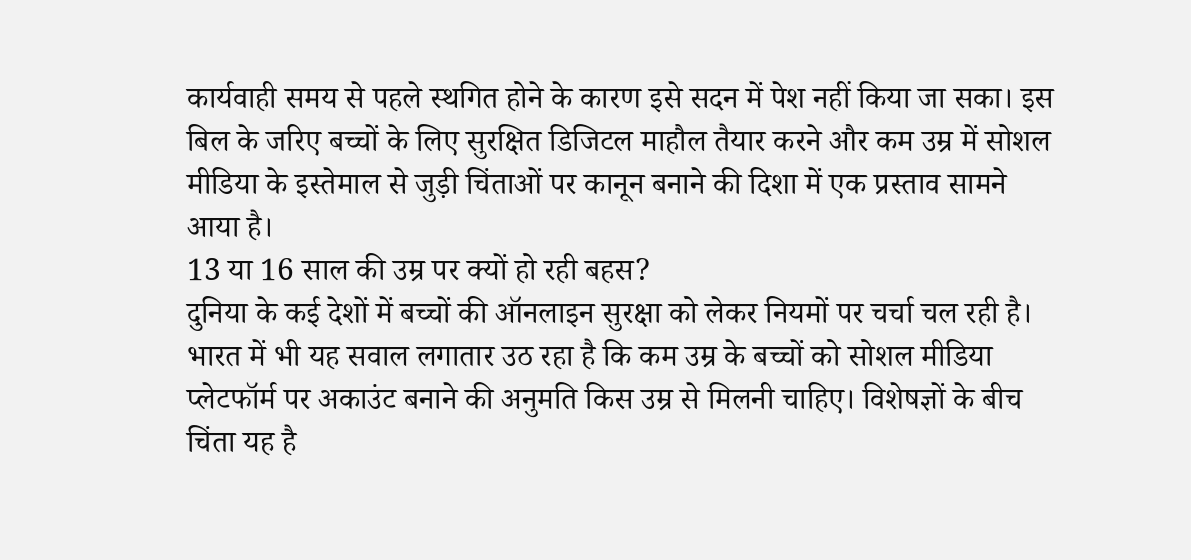कार्यवाही समय से पहले स्थगित होने के कारण इसे सदन में पेश नहीं किया जा सका। इस बिल के जरिए बच्चों के लिए सुरक्षित डिजिटल माहौल तैयार करने और कम उम्र में सोशल मीडिया के इस्तेमाल से जुड़ी चिंताओं पर कानून बनाने की दिशा में एक प्रस्ताव सामने आया है।
13 या 16 साल की उम्र पर क्यों हो रही बहस?
दुनिया के कई देशों में बच्चों की ऑनलाइन सुरक्षा को लेकर नियमों पर चर्चा चल रही है। भारत में भी यह सवाल लगातार उठ रहा है कि कम उम्र के बच्चों को सोशल मीडिया प्लेटफॉर्म पर अकाउंट बनाने की अनुमति किस उम्र से मिलनी चाहिए। विशेषज्ञों के बीच चिंता यह है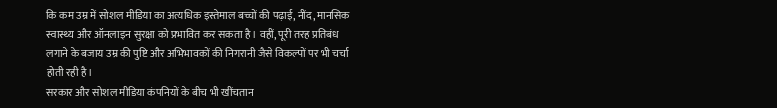कि कम उम्र में सोशल मीडिया का अत्यधिक इस्तेमाल बच्चों की पढ़ाई, नींद, मानसिक स्वास्थ्य और ऑनलाइन सुरक्षा को प्रभावित कर सकता है। वहीं, पूरी तरह प्रतिबंध लगाने के बजाय उम्र की पुष्टि और अभिभावकों की निगरानी जैसे विकल्पों पर भी चर्चा होती रही है।
सरकार और सोशल मीडिया कंपनियों के बीच भी खींचतान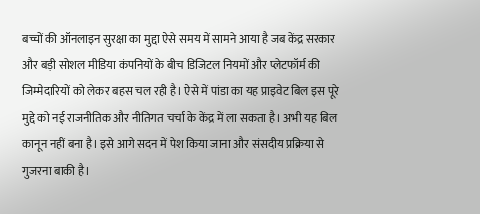बच्चों की ऑनलाइन सुरक्षा का मुद्दा ऐसे समय में सामने आया है जब केंद्र सरकार और बड़ी सोशल मीडिया कंपनियों के बीच डिजिटल नियमों और प्लेटफॉर्म की जिम्मेदारियों को लेकर बहस चल रही है। ऐसे में पांडा का यह प्राइवेट बिल इस पूरे मुद्दे को नई राजनीतिक और नीतिगत चर्चा के केंद्र में ला सकता है। अभी यह बिल कानून नहीं बना है। इसे आगे सदन में पेश किया जाना और संसदीय प्रक्रिया से गुजरना बाकी है।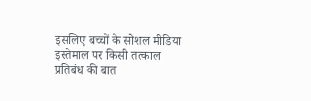इसलिए बच्चों के सोशल मीडिया इस्तेमाल पर किसी तत्काल प्रतिबंध की बात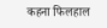कहना फिलहाल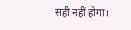सही नहीं होगा।